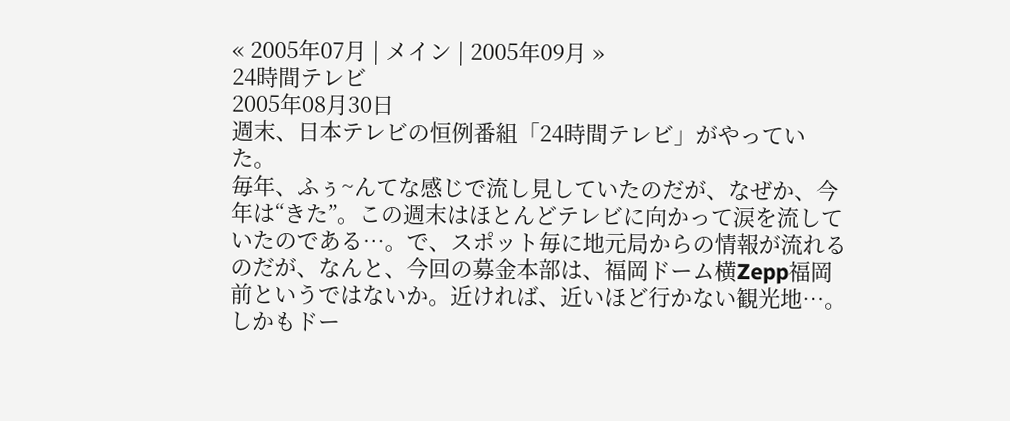« 2005年07月 | メイン | 2005年09月 »
24時間テレビ
2005年08月30日
週末、日本テレビの恒例番組「24時間テレビ」がやっていた。
毎年、ふぅ~んてな感じで流し見していたのだが、なぜか、今年は“きた”。この週末はほとんどテレビに向かって涙を流していたのである…。で、スポット毎に地元局からの情報が流れるのだが、なんと、今回の募金本部は、福岡ドーム横Zepp福岡前というではないか。近ければ、近いほど行かない観光地…。
しかもドー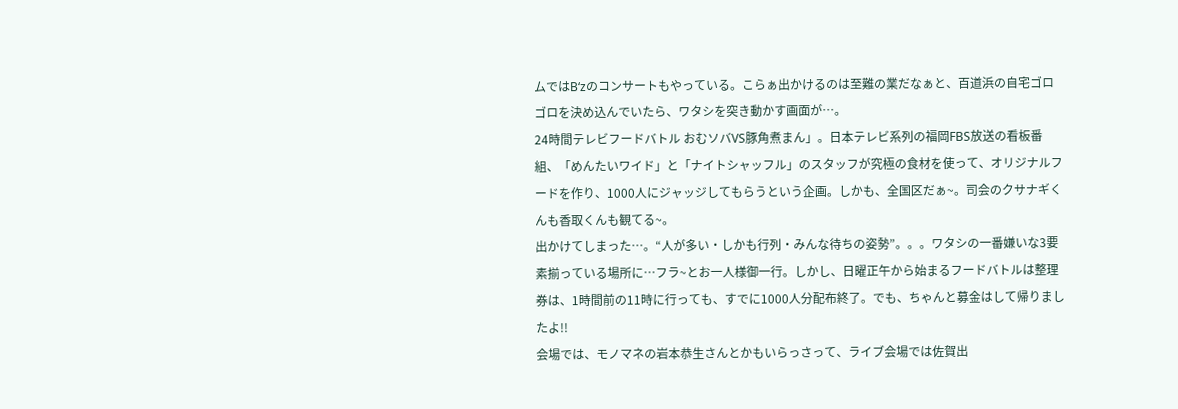ムではB‘zのコンサートもやっている。こらぁ出かけるのは至難の業だなぁと、百道浜の自宅ゴロゴロを決め込んでいたら、ワタシを突き動かす画面が…。
24時間テレビフードバトル おむソバVS豚角煮まん」。日本テレビ系列の福岡FBS放送の看板番組、「めんたいワイド」と「ナイトシャッフル」のスタッフが究極の食材を使って、オリジナルフードを作り、1000人にジャッジしてもらうという企画。しかも、全国区だぁ~。司会のクサナギくんも香取くんも観てる~。
出かけてしまった…。“人が多い・しかも行列・みんな待ちの姿勢”。。。ワタシの一番嫌いな3要素揃っている場所に…フラ~とお一人様御一行。しかし、日曜正午から始まるフードバトルは整理券は、1時間前の11時に行っても、すでに1000人分配布終了。でも、ちゃんと募金はして帰りましたよ!!
会場では、モノマネの岩本恭生さんとかもいらっさって、ライブ会場では佐賀出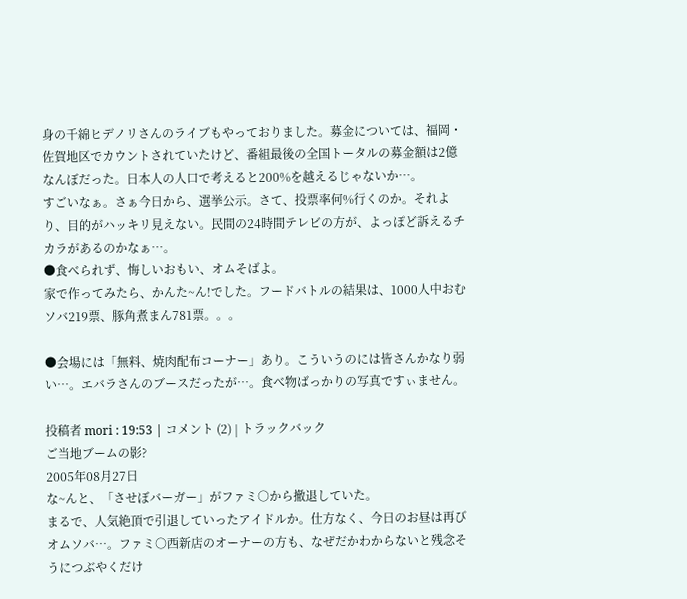身の千綿ヒデノリさんのライブもやっておりました。募金については、福岡・佐賀地区でカウントされていたけど、番組最後の全国トータルの募金額は2億なんぼだった。日本人の人口で考えると200%を越えるじゃないか…。
すごいなぁ。さぁ今日から、選挙公示。さて、投票率何%行くのか。それより、目的がハッキリ見えない。民間の24時間テレビの方が、よっぽど訴えるチカラがあるのかなぁ…。
●食べられず、悔しいおもい、オムそばよ。
家で作ってみたら、かんた~ん!でした。フードバトルの結果は、1000人中おむソバ219票、豚角煮まん781票。。。

●会場には「無料、焼肉配布コーナー」あり。こういうのには皆さんかなり弱い…。エバラさんのブースだったが…。食べ物ばっかりの写真ですぃません。

投稿者 mori : 19:53 | コメント (2) | トラックバック
ご当地ブームの影?
2005年08月27日
な~んと、「させぼバーガー」がファミ○から撤退していた。
まるで、人気絶頂で引退していったアイドルか。仕方なく、今日のお昼は再びオムソバ…。ファミ○西新店のオーナーの方も、なぜだかわからないと残念そうにつぶやくだけ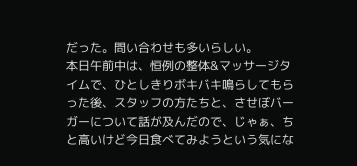だった。問い合わせも多いらしい。
本日午前中は、恒例の整体&マッサージタイムで、ひとしきりボキバキ鳴らしてもらった後、スタッフの方たちと、させぼバーガーについて話が及んだので、じゃぁ、ちと高いけど今日食べてみようという気にな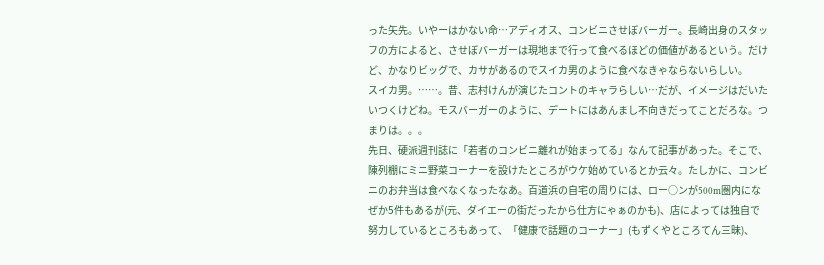った矢先。いやーはかない命…アディオス、コンビニさせぼバーガー。長崎出身のスタッフの方によると、させぼバーガーは現地まで行って食べるほどの価値があるという。だけど、かなりビッグで、カサがあるのでスイカ男のように食べなきゃならないらしい。
スイカ男。……。昔、志村けんが演じたコントのキャラらしい…だが、イメージはだいたいつくけどね。モスバーガーのように、デートにはあんまし不向きだってことだろな。つまりは。。。
先日、硬派週刊誌に「若者のコンビニ離れが始まってる」なんて記事があった。そこで、陳列棚にミニ野菜コーナーを設けたところがウケ始めているとか云々。たしかに、コンビニのお弁当は食べなくなったなあ。百道浜の自宅の周りには、ロー○ンが500m圏内になぜか5件もあるが(元、ダイエーの街だったから仕方にゃぁのかも)、店によっては独自で努力しているところもあって、「健康で話題のコーナー」(もずくやところてん三昧)、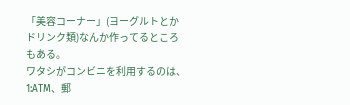「美容コーナー」(ヨーグルトとかドリンク類)なんか作ってるところもある。
ワタシがコンビニを利用するのは、1:ATM、郵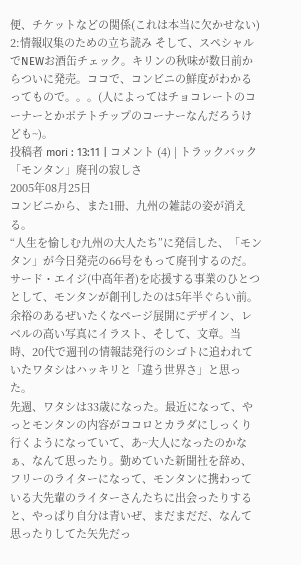便、チケットなどの関係(これは本当に欠かせない) 2:情報収集のための立ち読み そして、スペシャルでNEWお酒缶チェック。キリンの秋味が数日前からついに発売。ココで、コンビニの鮮度がわかるってもので。。。(人によってはチョコレートのコーナーとかポテトチップのコーナーなんだろうけども~)。
投稿者 mori : 13:11 | コメント (4) | トラックバック
「モンタン」廃刊の寂しさ
2005年08月25日
コンビニから、また1冊、九州の雑誌の姿が消える。
“人生を愉しむ九州の大人たち”に発信した、「モンタン」が今日発売の66号をもって廃刊するのだ。 サード・エイジ(中高年者)を応援する事業のひとつとして、モンタンが創刊したのは5年半ぐらい前。余裕のあるぜいたくなページ展開にデザイン、レベルの高い写真にイラスト、そして、文章。当時、20代で週刊の情報誌発行のシゴトに追われていたワタシはハッキリと「違う世界さ」と思った。
先週、ワタシは33歳になった。最近になって、やっとモンタンの内容がココロとカラダにしっくり行くようになっていて、あ~大人になったのかなぁ、なんて思ったり。勤めていた新聞社を辞め、フリーのライターになって、モンタンに携わっている大先輩のライターさんたちに出会ったりすると、やっぱり自分は青いぜ、まだまだだ、なんて思ったりしてた矢先だっ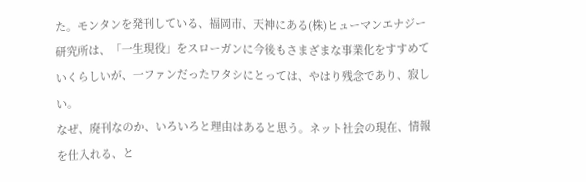た。モンタンを発刊している、福岡市、天神にある(株)ヒューマンエナジー研究所は、「一生現役」をスローガンに今後もさまざまな事業化をすすめていくらしいが、一ファンだったワタシにとっては、やはり残念であり、寂しい。
なぜ、廃刊なのか、いろいろと理由はあると思う。ネット社会の現在、情報を仕入れる、と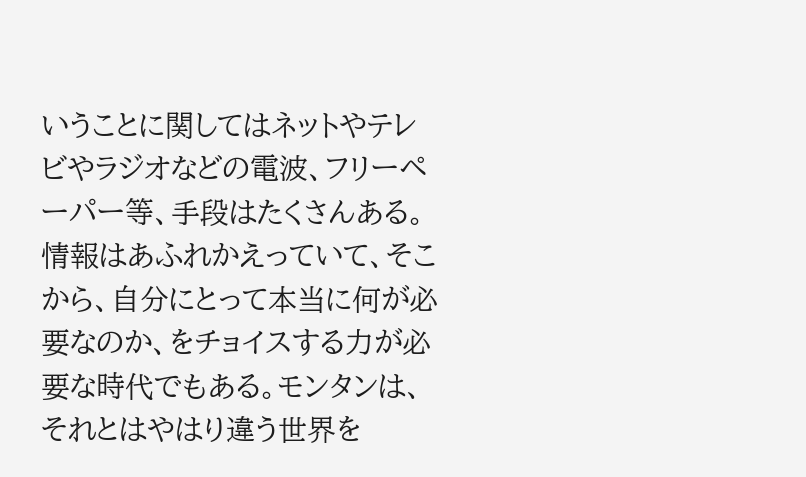いうことに関してはネットやテレビやラジオなどの電波、フリーペーパー等、手段はたくさんある。情報はあふれかえっていて、そこから、自分にとって本当に何が必要なのか、をチョイスする力が必要な時代でもある。モンタンは、それとはやはり違う世界を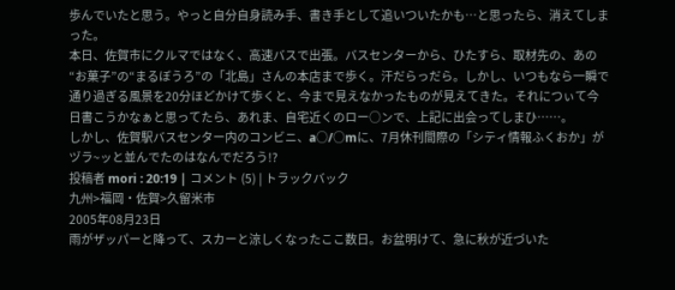歩んでいたと思う。やっと自分自身読み手、書き手として追いついたかも…と思ったら、消えてしまった。
本日、佐賀市にクルマではなく、高速バスで出張。バスセンターから、ひたすら、取材先の、あの“お菓子”の“まるぼうろ”の「北島」さんの本店まで歩く。汗だらっだら。しかし、いつもなら一瞬で通り過ぎる風景を20分ほどかけて歩くと、今まで見えなかったものが見えてきた。それにつぃて今日書こうかなぁと思ってたら、あれま、自宅近くのロー○ンで、上記に出会ってしまひ……。
しかし、佐賀駅バスセンター内のコンビニ、a○/○mに、7月休刊間際の「シティ情報ふくおか」がヅラ~ッと並んでたのはなんでだろう!?
投稿者 mori : 20:19 | コメント (5) | トラックバック
九州>福岡・佐賀>久留米市
2005年08月23日
雨がザッパーと降って、スカーと涼しくなったここ数日。お盆明けて、急に秋が近づいた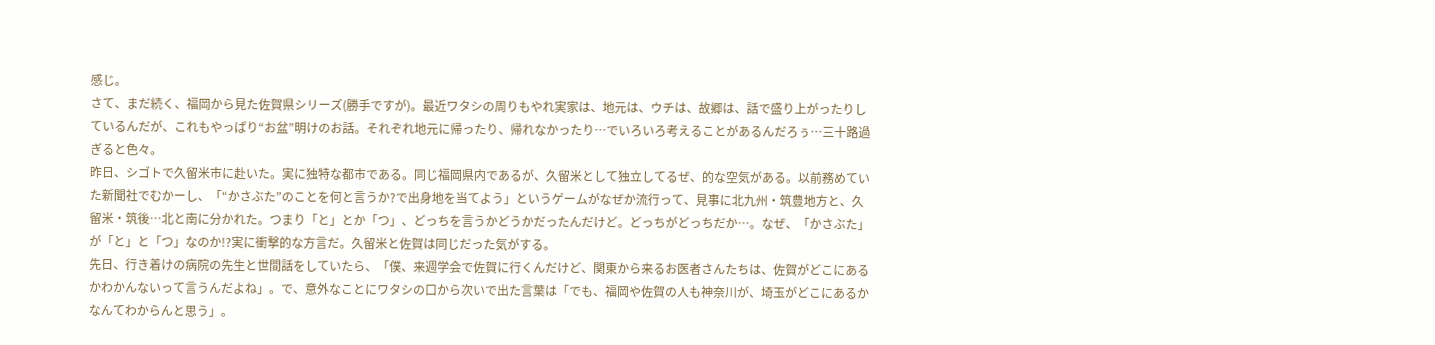感じ。
さて、まだ続く、福岡から見た佐賀県シリーズ(勝手ですが)。最近ワタシの周りもやれ実家は、地元は、ウチは、故郷は、話で盛り上がったりしているんだが、これもやっぱり“お盆”明けのお話。それぞれ地元に帰ったり、帰れなかったり…でいろいろ考えることがあるんだろぅ…三十路過ぎると色々。
昨日、シゴトで久留米市に赴いた。実に独特な都市である。同じ福岡県内であるが、久留米として独立してるぜ、的な空気がある。以前務めていた新聞社でむかーし、「“かさぶた”のことを何と言うか?で出身地を当てよう」というゲームがなぜか流行って、見事に北九州・筑豊地方と、久留米・筑後…北と南に分かれた。つまり「と」とか「つ」、どっちを言うかどうかだったんだけど。どっちがどっちだか…。なぜ、「かさぶた」が「と」と「つ」なのか!?実に衝撃的な方言だ。久留米と佐賀は同じだった気がする。
先日、行き着けの病院の先生と世間話をしていたら、「僕、来週学会で佐賀に行くんだけど、関東から来るお医者さんたちは、佐賀がどこにあるかわかんないって言うんだよね」。で、意外なことにワタシの口から次いで出た言葉は「でも、福岡や佐賀の人も神奈川が、埼玉がどこにあるかなんてわからんと思う」。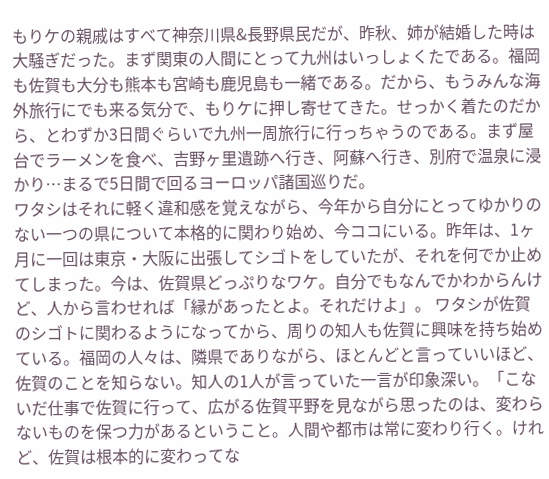もりケの親戚はすべて神奈川県&長野県民だが、昨秋、姉が結婚した時は大騒ぎだった。まず関東の人間にとって九州はいっしょくたである。福岡も佐賀も大分も熊本も宮崎も鹿児島も一緒である。だから、もうみんな海外旅行にでも来る気分で、もりケに押し寄せてきた。せっかく着たのだから、とわずか3日間ぐらいで九州一周旅行に行っちゃうのである。まず屋台でラーメンを食べ、吉野ヶ里遺跡へ行き、阿蘇へ行き、別府で温泉に浸かり…まるで5日間で回るヨーロッパ諸国巡りだ。
ワタシはそれに軽く違和感を覚えながら、今年から自分にとってゆかりのない一つの県について本格的に関わり始め、今ココにいる。昨年は、1ヶ月に一回は東京・大阪に出張してシゴトをしていたが、それを何でか止めてしまった。今は、佐賀県どっぷりなワケ。自分でもなんでかわからんけど、人から言わせれば「縁があったとよ。それだけよ」。 ワタシが佐賀のシゴトに関わるようになってから、周りの知人も佐賀に興味を持ち始めている。福岡の人々は、隣県でありながら、ほとんどと言っていいほど、佐賀のことを知らない。知人の1人が言っていた一言が印象深い。「こないだ仕事で佐賀に行って、広がる佐賀平野を見ながら思ったのは、変わらないものを保つ力があるということ。人間や都市は常に変わり行く。けれど、佐賀は根本的に変わってな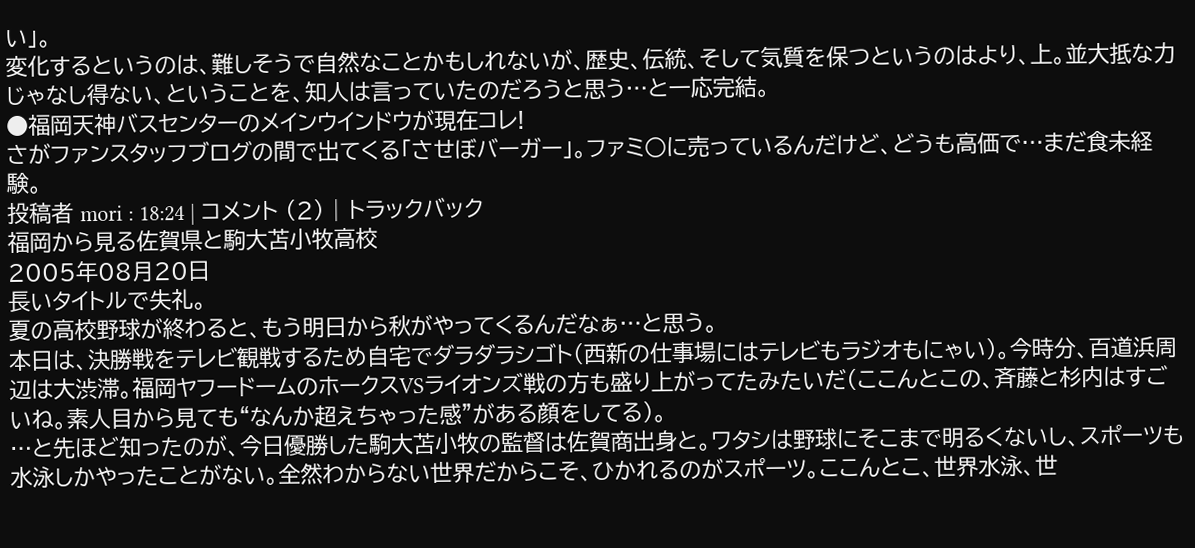い」。
変化するというのは、難しそうで自然なことかもしれないが、歴史、伝統、そして気質を保つというのはより、上。並大抵な力じゃなし得ない、ということを、知人は言っていたのだろうと思う…と一応完結。
●福岡天神バスセンターのメインウインドウが現在コレ!
さがファンスタッフブログの間で出てくる「させぼバーガー」。ファミ○に売っているんだけど、どうも高価で…まだ食未経験。
投稿者 mori : 18:24 | コメント (2) | トラックバック
福岡から見る佐賀県と駒大苫小牧高校
2005年08月20日
長いタイトルで失礼。
夏の高校野球が終わると、もう明日から秋がやってくるんだなぁ…と思う。
本日は、決勝戦をテレビ観戦するため自宅でダラダラシゴト(西新の仕事場にはテレビもラジオもにゃい)。今時分、百道浜周辺は大渋滞。福岡ヤフードームのホークスVSライオンズ戦の方も盛り上がってたみたいだ(ここんとこの、斉藤と杉内はすごいね。素人目から見ても“なんか超えちゃった感”がある顔をしてる)。
…と先ほど知ったのが、今日優勝した駒大苫小牧の監督は佐賀商出身と。ワタシは野球にそこまで明るくないし、スポーツも水泳しかやったことがない。全然わからない世界だからこそ、ひかれるのがスポーツ。ここんとこ、世界水泳、世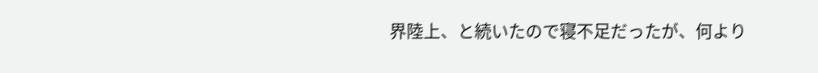界陸上、と続いたので寝不足だったが、何より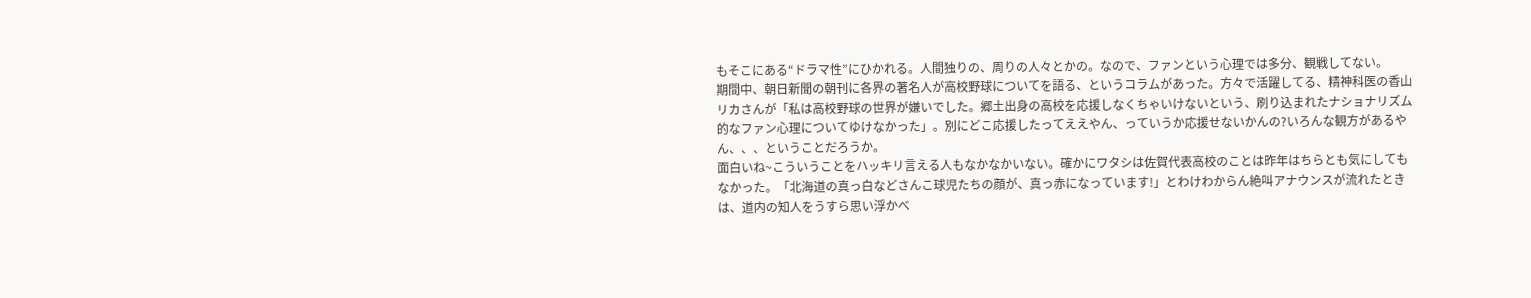もそこにある“ドラマ性”にひかれる。人間独りの、周りの人々とかの。なので、ファンという心理では多分、観戦してない。
期間中、朝日新聞の朝刊に各界の著名人が高校野球についてを語る、というコラムがあった。方々で活躍してる、精神科医の香山リカさんが「私は高校野球の世界が嫌いでした。郷土出身の高校を応援しなくちゃいけないという、刷り込まれたナショナリズム的なファン心理についてゆけなかった」。別にどこ応援したってええやん、っていうか応援せないかんの?いろんな観方があるやん、、、ということだろうか。
面白いね~こういうことをハッキリ言える人もなかなかいない。確かにワタシは佐賀代表高校のことは昨年はちらとも気にしてもなかった。「北海道の真っ白などさんこ球児たちの顔が、真っ赤になっています!」とわけわからん絶叫アナウンスが流れたときは、道内の知人をうすら思い浮かべ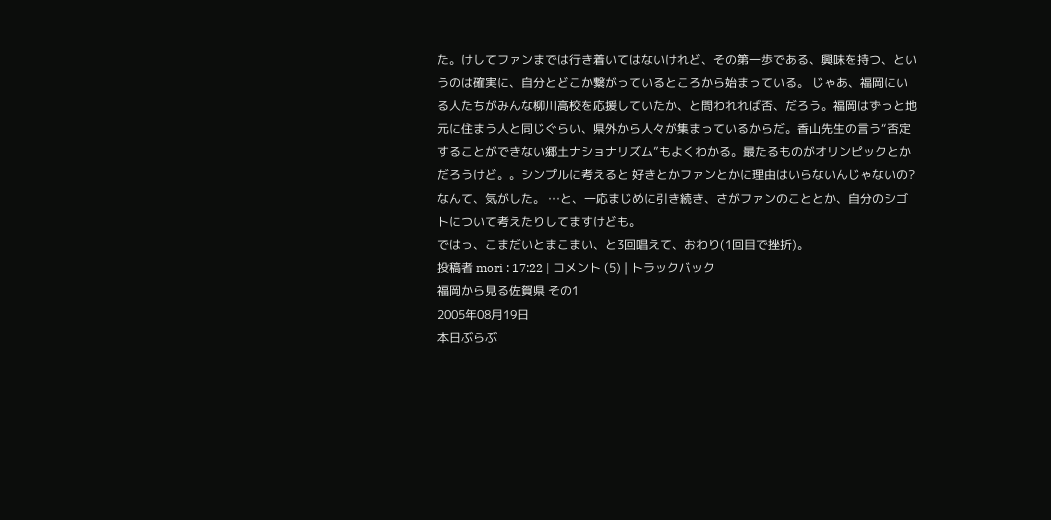た。けしてファンまでは行き着いてはないけれど、その第一歩である、興味を持つ、というのは確実に、自分とどこか繋がっているところから始まっている。 じゃあ、福岡にいる人たちがみんな柳川高校を応援していたか、と問われれば否、だろう。福岡はずっと地元に住まう人と同じぐらい、県外から人々が集まっているからだ。香山先生の言う“否定することができない郷土ナショナリズム”もよくわかる。最たるものがオリンピックとかだろうけど。。シンプルに考えると 好きとかファンとかに理由はいらないんじゃないの?なんて、気がした。 …と、一応まじめに引き続き、さがファンのこととか、自分のシゴトについて考えたりしてますけども。
ではっ、こまだいとまこまい、と3回唱えて、おわり(1回目で挫折)。
投稿者 mori : 17:22 | コメント (5) | トラックバック
福岡から見る佐賀県 その1
2005年08月19日
本日ぶらぶ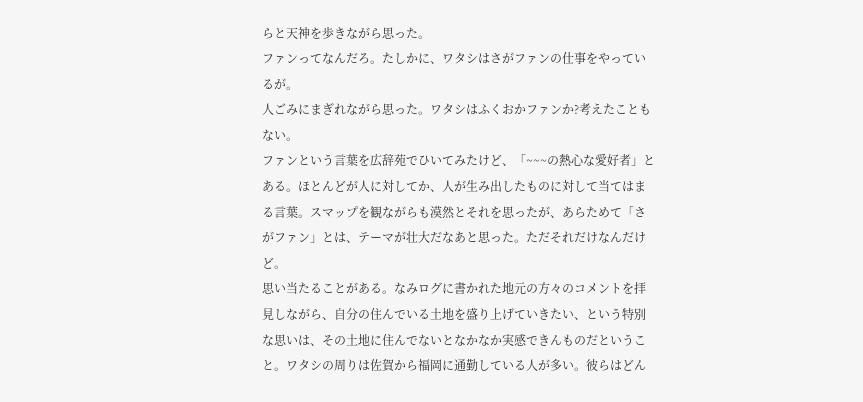らと天神を歩きながら思った。
ファンってなんだろ。たしかに、ワタシはさがファンの仕事をやっているが。
人ごみにまぎれながら思った。ワタシはふくおかファンか?考えたこともない。
ファンという言葉を広辞苑でひいてみたけど、「~~~の熱心な愛好者」とある。ほとんどが人に対してか、人が生み出したものに対して当てはまる言葉。スマップを観ながらも漠然とそれを思ったが、あらためて「さがファン」とは、テーマが壮大だなあと思った。ただそれだけなんだけど。
思い当たることがある。なみログに書かれた地元の方々のコメントを拝見しながら、自分の住んでいる土地を盛り上げていきたい、という特別な思いは、その土地に住んでないとなかなか実感できんものだということ。ワタシの周りは佐賀から福岡に通勤している人が多い。彼らはどん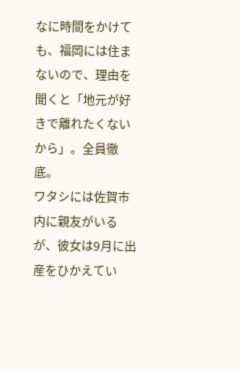なに時間をかけても、福岡には住まないので、理由を聞くと「地元が好きで離れたくないから」。全員徹底。
ワタシには佐賀市内に親友がいるが、彼女は9月に出産をひかえてい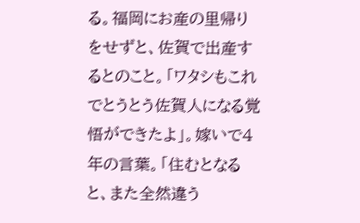る。福岡にお産の里帰りをせずと、佐賀で出産するとのこと。「ワタシもこれでとうとう佐賀人になる覚悟ができたよ」。嫁いで4年の言葉。「住むとなると、また全然違う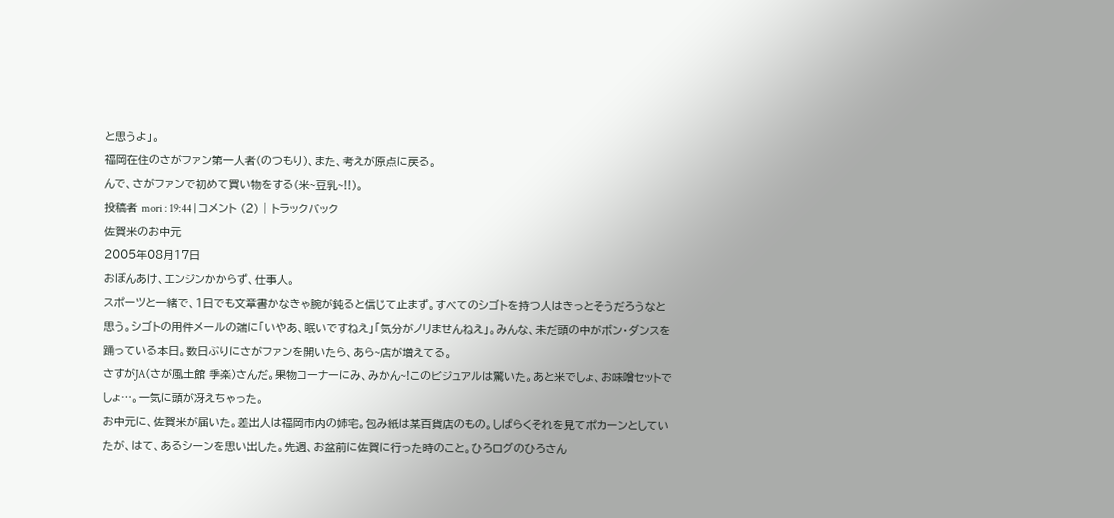と思うよ」。
福岡在住のさがファン第一人者(のつもり)、また、考えが原点に戻る。
んで、さがファンで初めて買い物をする(米~豆乳~!!)。
投稿者 mori : 19:44 | コメント (2) | トラックバック
佐賀米のお中元
2005年08月17日
おぼんあけ、エンジンかからず、仕事人。
スポーツと一緒で、1日でも文章書かなきゃ腕が鈍ると信じて止まず。すべてのシゴトを持つ人はきっとそうだろうなと思う。シゴトの用件メールの端に「いやあ、眠いですねえ」「気分がノリませんねえ」。みんな、未だ頭の中がボン・ダンスを踊っている本日。数日ぶりにさがファンを開いたら、あら~店が増えてる。
さすがJA(さが風土館 季楽)さんだ。果物コーナーにみ、みかん~!このビジュアルは驚いた。あと米でしょ、お味噌セットでしょ…。一気に頭が冴えちゃった。
お中元に、佐賀米が届いた。差出人は福岡市内の姉宅。包み紙は某百貨店のもの。しばらくそれを見てポカーンとしていたが、はて、あるシーンを思い出した。先週、お盆前に佐賀に行った時のこと。ひろログのひろさん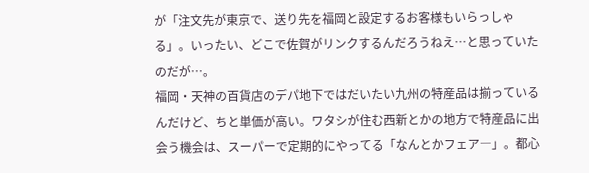が「注文先が東京で、送り先を福岡と設定するお客様もいらっしゃる」。いったい、どこで佐賀がリンクするんだろうねえ…と思っていたのだが…。
福岡・天神の百貨店のデパ地下ではだいたい九州の特産品は揃っているんだけど、ちと単価が高い。ワタシが住む西新とかの地方で特産品に出会う機会は、スーパーで定期的にやってる「なんとかフェア―」。都心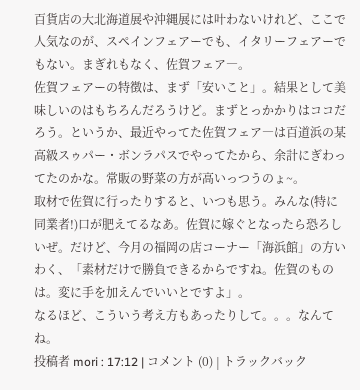百貨店の大北海道展や沖縄展には叶わないけれど、ここで人気なのが、スペインフェアーでも、イタリーフェアーでもない。まぎれもなく、佐賀フェア―。
佐賀フェアーの特徴は、まず「安いこと」。結果として美味しいのはもちろんだろうけど。まずとっかかりはココだろう。というか、最近やってた佐賀フェア―は百道浜の某高級スゥパー・ボンラパスでやってたから、余計にぎわってたのかな。常販の野菜の方が高いっつうのょ~。
取材で佐賀に行ったりすると、いつも思う。みんな(特に同業者!)口が肥えてるなあ。佐賀に嫁ぐとなったら恐ろしいぜ。だけど、今月の福岡の店コーナー「海浜館」の方いわく、「素材だけで勝負できるからですね。佐賀のものは。変に手を加えんでいいとですよ」。
なるほど、こういう考え方もあったりして。。。なんてね。
投稿者 mori : 17:12 | コメント (0) | トラックバック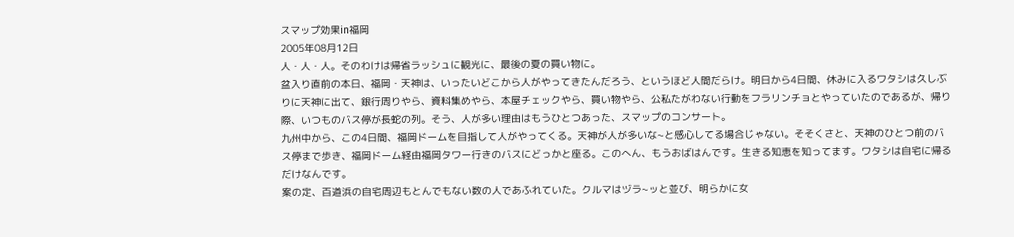スマップ効果in福岡
2005年08月12日
人・人・人。そのわけは帰省ラッシュに観光に、最後の夏の買い物に。
盆入り直前の本日、福岡・天神は、いったいどこから人がやってきたんだろう、というほど人間だらけ。明日から4日間、休みに入るワタシは久しぶりに天神に出て、銀行周りやら、資料集めやら、本屋チェックやら、買い物やら、公私たがわない行動をフラリンチョとやっていたのであるが、帰り際、いつものバス停が長蛇の列。そう、人が多い理由はもうひとつあった、スマップのコンサート。
九州中から、この4日間、福岡ドームを目指して人がやってくる。天神が人が多いな~と感心してる場合じゃない。そそくさと、天神のひとつ前のバス停まで歩き、福岡ドーム経由福岡タワー行きのバスにどっかと座る。このへん、もうおばはんです。生きる知恵を知ってます。ワタシは自宅に帰るだけなんです。
案の定、百道浜の自宅周辺もとんでもない数の人であふれていた。クルマはヅラ~ッと並び、明らかに女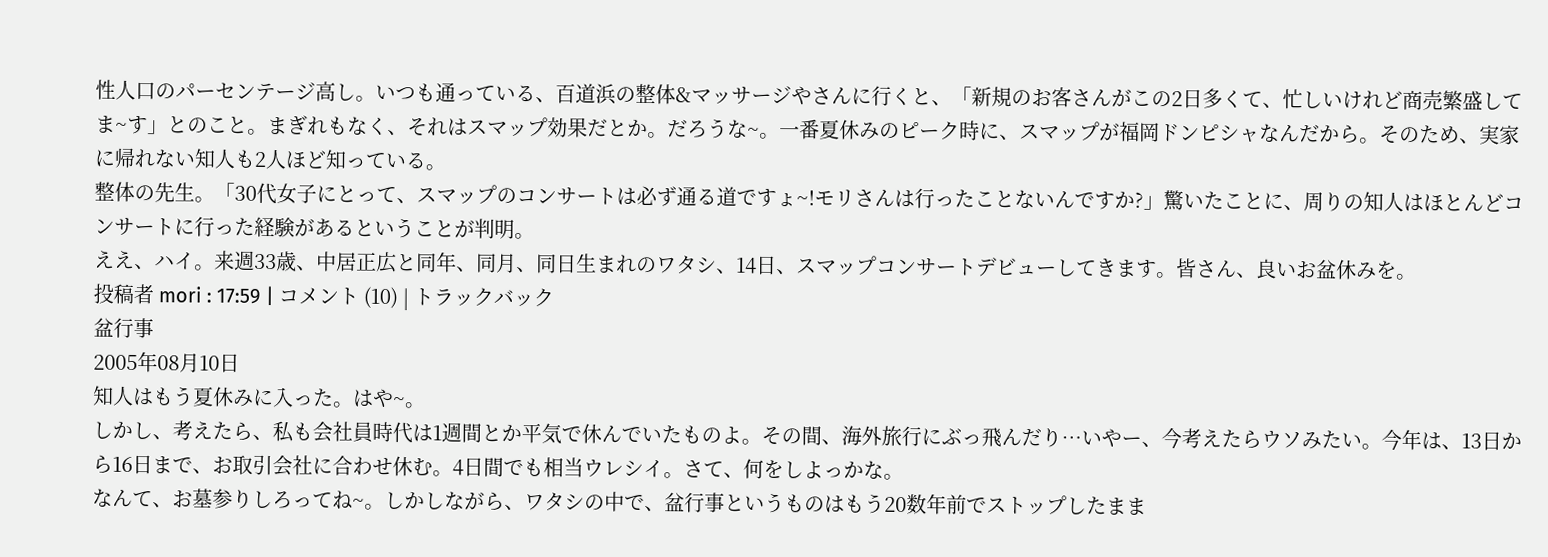性人口のパーセンテージ高し。いつも通っている、百道浜の整体&マッサージやさんに行くと、「新規のお客さんがこの2日多くて、忙しいけれど商売繁盛してま~す」とのこと。まぎれもなく、それはスマップ効果だとか。だろうな~。一番夏休みのピーク時に、スマップが福岡ドンピシャなんだから。そのため、実家に帰れない知人も2人ほど知っている。
整体の先生。「30代女子にとって、スマップのコンサートは必ず通る道ですょ~!モリさんは行ったことないんですか?」驚いたことに、周りの知人はほとんどコンサートに行った経験があるということが判明。
ええ、ハイ。来週33歳、中居正広と同年、同月、同日生まれのワタシ、14日、スマップコンサートデビューしてきます。皆さん、良いお盆休みを。
投稿者 mori : 17:59 | コメント (10) | トラックバック
盆行事
2005年08月10日
知人はもう夏休みに入った。はや~。
しかし、考えたら、私も会社員時代は1週間とか平気で休んでいたものよ。その間、海外旅行にぶっ飛んだり…いやー、今考えたらウソみたい。今年は、13日から16日まで、お取引会社に合わせ休む。4日間でも相当ウレシイ。さて、何をしよっかな。
なんて、お墓参りしろってね~。しかしながら、ワタシの中で、盆行事というものはもう20数年前でストップしたまま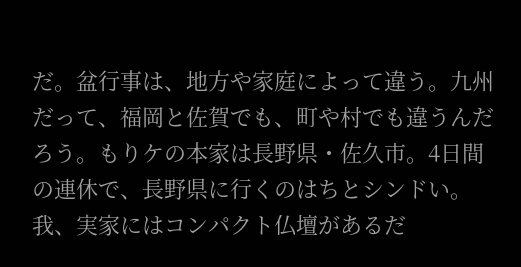だ。盆行事は、地方や家庭によって違う。九州だって、福岡と佐賀でも、町や村でも違うんだろう。もりケの本家は長野県・佐久市。4日間の連休で、長野県に行くのはちとシンドい。我、実家にはコンパクト仏壇があるだ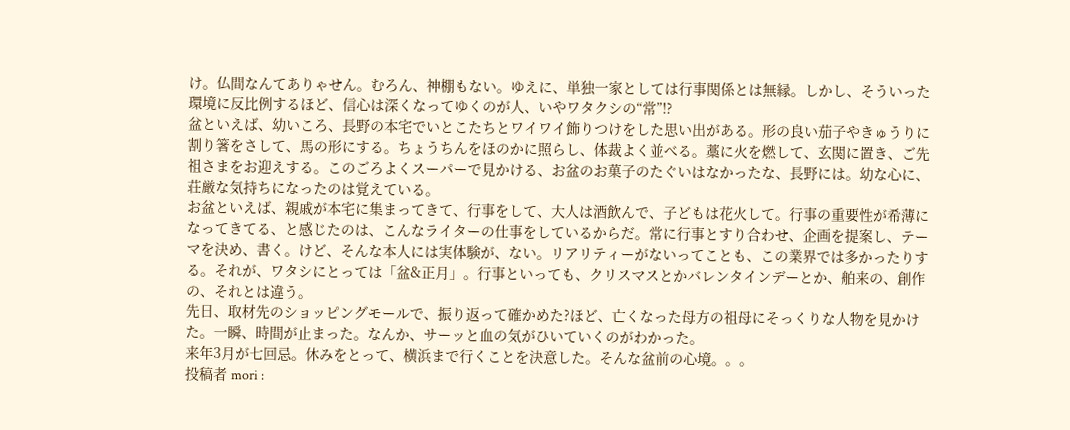け。仏間なんてありゃせん。むろん、神棚もない。ゆえに、単独一家としては行事関係とは無縁。しかし、そういった環境に反比例するほど、信心は深くなってゆくのが人、いやワタクシの“常”!?
盆といえば、幼いころ、長野の本宅でいとこたちとワイワイ飾りつけをした思い出がある。形の良い茄子やきゅうりに割り箸をさして、馬の形にする。ちょうちんをほのかに照らし、体裁よく並べる。藁に火を燃して、玄関に置き、ご先祖さまをお迎えする。このごろよくスーパーで見かける、お盆のお菓子のたぐいはなかったな、長野には。幼な心に、荘厳な気持ちになったのは覚えている。
お盆といえば、親戚が本宅に集まってきて、行事をして、大人は酒飲んで、子どもは花火して。行事の重要性が希薄になってきてる、と感じたのは、こんなライターの仕事をしているからだ。常に行事とすり合わせ、企画を提案し、テーマを決め、書く。けど、そんな本人には実体験が、ない。リアリティーがないってことも、この業界では多かったりする。それが、ワタシにとっては「盆&正月」。行事といっても、クリスマスとかバレンタインデーとか、舶来の、創作の、それとは違う。
先日、取材先のショッピングモールで、振り返って確かめた?ほど、亡くなった母方の祖母にそっくりな人物を見かけた。一瞬、時間が止まった。なんか、サーッと血の気がひいていくのがわかった。
来年3月が七回忌。休みをとって、横浜まで行くことを決意した。そんな盆前の心境。。。
投稿者 mori :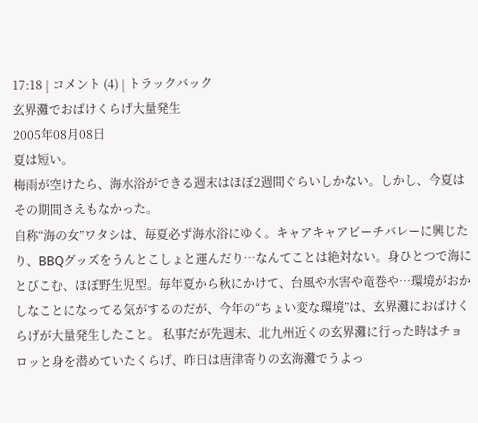17:18 | コメント (4) | トラックバック
玄界灘でおばけくらげ大量発生
2005年08月08日
夏は短い。
梅雨が空けたら、海水浴ができる週末はほぼ2週間ぐらいしかない。しかし、今夏はその期間さえもなかった。
自称“海の女”ワタシは、毎夏必ず海水浴にゆく。キャアキャアビーチバレーに興じたり、BBQグッズをうんとこしょと運んだり…なんてことは絶対ない。身ひとつで海にとびこむ、ほぼ野生児型。毎年夏から秋にかけて、台風や水害や竜巻や…環境がおかしなことになってる気がするのだが、今年の“ちょい変な環境”は、玄界灘におばけくらげが大量発生したこと。 私事だが先週末、北九州近くの玄界灘に行った時はチョロッと身を潜めていたくらげ、昨日は唐津寄りの玄海灘でうよっ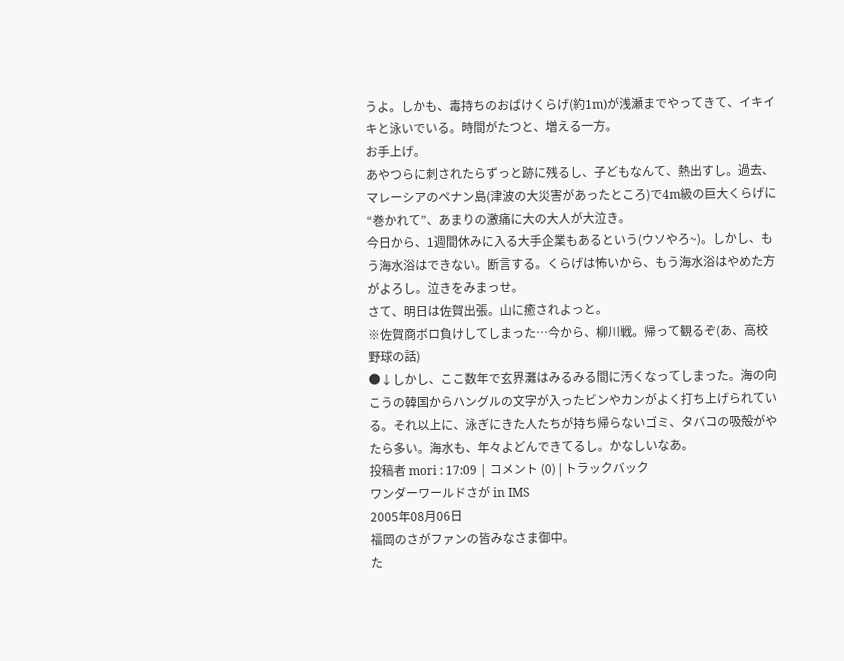うよ。しかも、毒持ちのおばけくらげ(約1m)が浅瀬までやってきて、イキイキと泳いでいる。時間がたつと、増える一方。
お手上げ。
あやつらに刺されたらずっと跡に残るし、子どもなんて、熱出すし。過去、マレーシアのペナン島(津波の大災害があったところ)で4m級の巨大くらげに“巻かれて”、あまりの激痛に大の大人が大泣き。
今日から、1週間休みに入る大手企業もあるという(ウソやろ~)。しかし、もう海水浴はできない。断言する。くらげは怖いから、もう海水浴はやめた方がよろし。泣きをみまっせ。
さて、明日は佐賀出張。山に癒されよっと。
※佐賀商ボロ負けしてしまった…今から、柳川戦。帰って観るぞ(あ、高校野球の話)
●↓しかし、ここ数年で玄界灘はみるみる間に汚くなってしまった。海の向こうの韓国からハングルの文字が入ったビンやカンがよく打ち上げられている。それ以上に、泳ぎにきた人たちが持ち帰らないゴミ、タバコの吸殻がやたら多い。海水も、年々よどんできてるし。かなしいなあ。
投稿者 mori : 17:09 | コメント (0) | トラックバック
ワンダーワールドさが in IMS
2005年08月06日
福岡のさがファンの皆みなさま御中。
た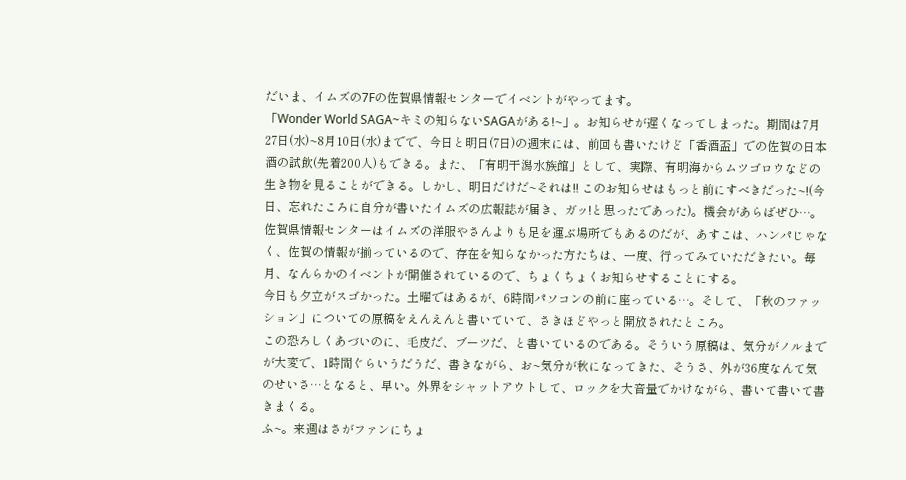だいま、イムズの7Fの佐賀県情報センターでイベントがやってます。
「Wonder World SAGA~キミの知らないSAGAがある!~」。お知らせが遅くなってしまった。期間は7月27日(水)~8月10日(水)までで、今日と明日(7日)の週末には、前回も書いたけど「香酒盃」での佐賀の日本酒の試飲(先着200人)もできる。また、「有明干潟水族館」として、実際、有明海からムツゴロウなどの生き物を見ることができる。しかし、明日だけだ~それは!! このお知らせはもっと前にすべきだった~!(今日、忘れたころに自分が書いたイムズの広報誌が届き、ガッ!と思ったであった)。機会があらばぜひ…。
佐賀県情報センターはイムズの洋服やさんよりも足を運ぶ場所でもあるのだが、あすこは、ハンパじゃなく、佐賀の情報が揃っているので、存在を知らなかった方たちは、一度、行ってみていただきたい。毎月、なんらかのイベントが開催されているので、ちょくちょくお知らせすることにする。
今日も夕立がスゴかった。土曜ではあるが、6時間パソコンの前に座っている…。そして、「秋のファッション」についての原稿をえんえんと書いていて、さきほどやっと開放されたところ。
この恐ろしくあづいのに、毛皮だ、ブーツだ、と書いているのである。そういう原稿は、気分がノルまでが大変で、1時間ぐらいうだうだ、書きながら、お~気分が秋になってきた、そうさ、外が36度なんて気のせいさ…となると、早い。外界をシャットアウトして、ロックを大音量でかけながら、書いて書いて書きまくる。
ふ~。来週はさがファンにちょ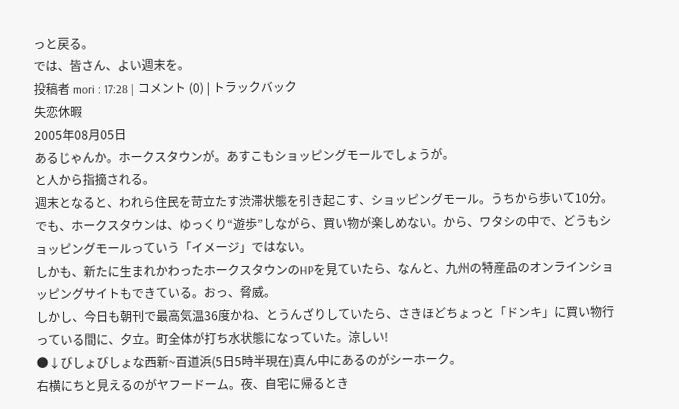っと戻る。
では、皆さん、よい週末を。
投稿者 mori : 17:28 | コメント (0) | トラックバック
失恋休暇
2005年08月05日
あるじゃんか。ホークスタウンが。あすこもショッピングモールでしょうが。
と人から指摘される。
週末となると、われら住民を苛立たす渋滞状態を引き起こす、ショッピングモール。うちから歩いて10分。でも、ホークスタウンは、ゆっくり“遊歩”しながら、買い物が楽しめない。から、ワタシの中で、どうもショッピングモールっていう「イメージ」ではない。
しかも、新たに生まれかわったホークスタウンのHPを見ていたら、なんと、九州の特産品のオンラインショッピングサイトもできている。おっ、脅威。
しかし、今日も朝刊で最高気温36度かね、とうんざりしていたら、さきほどちょっと「ドンキ」に買い物行っている間に、夕立。町全体が打ち水状態になっていた。涼しい!
●↓びしょびしょな西新~百道浜(5日5時半現在)真ん中にあるのがシーホーク。
右横にちと見えるのがヤフードーム。夜、自宅に帰るとき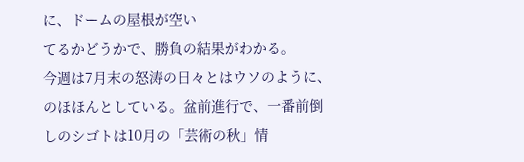に、ドームの屋根が空い
てるかどうかで、勝負の結果がわかる。
今週は7月末の怒涛の日々とはウソのように、のほほんとしている。盆前進行で、一番前倒しのシゴトは10月の「芸術の秋」情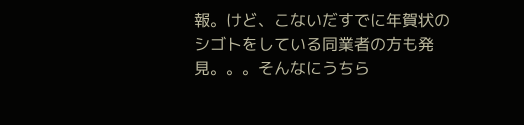報。けど、こないだすでに年賀状のシゴトをしている同業者の方も発見。。。そんなにうちら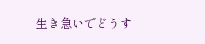生き急いでどうす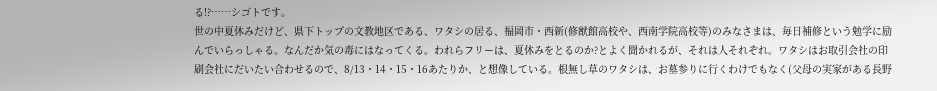る!?……シゴトです。
世の中夏休みだけど、県下トップの文教地区である、ワタシの居る、福岡市・西新(修猷館高校や、西南学院高校等)のみなさまは、毎日補修という勉学に励んでいらっしゃる。なんだか気の毒にはなってくる。われらフリーは、夏休みをとるのか?とよく聞かれるが、それは人それぞれ。ワタシはお取引会社の印刷会社にだいたい合わせるので、8/13・14・15・16あたりか、と想像している。根無し草のワタシは、お墓参りに行くわけでもなく(父母の実家がある長野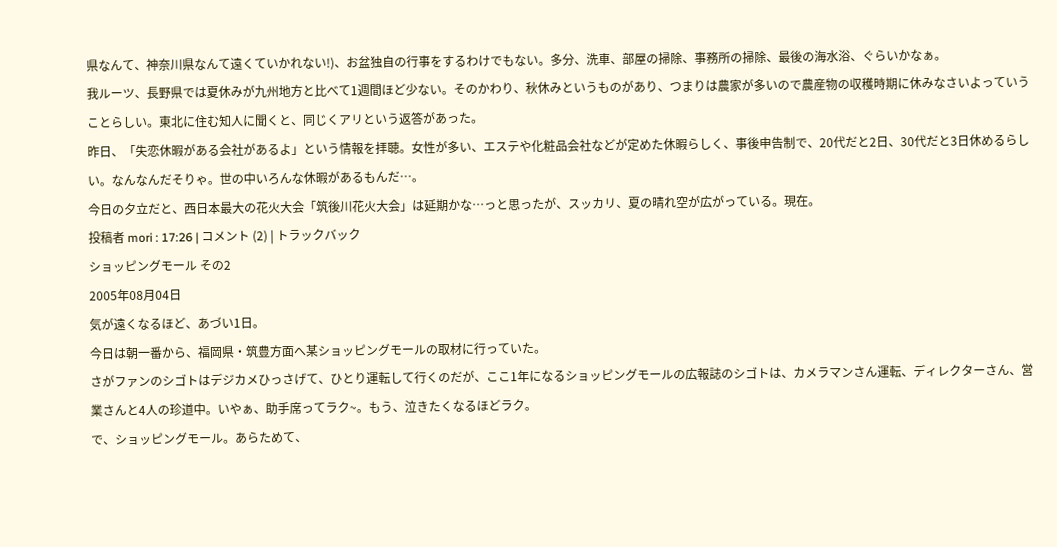県なんて、神奈川県なんて遠くていかれない!)、お盆独自の行事をするわけでもない。多分、洗車、部屋の掃除、事務所の掃除、最後の海水浴、ぐらいかなぁ。
我ルーツ、長野県では夏休みが九州地方と比べて1週間ほど少ない。そのかわり、秋休みというものがあり、つまりは農家が多いので農産物の収穫時期に休みなさいよっていうことらしい。東北に住む知人に聞くと、同じくアリという返答があった。
昨日、「失恋休暇がある会社があるよ」という情報を拝聴。女性が多い、エステや化粧品会社などが定めた休暇らしく、事後申告制で、20代だと2日、30代だと3日休めるらしい。なんなんだそりゃ。世の中いろんな休暇があるもんだ…。
今日の夕立だと、西日本最大の花火大会「筑後川花火大会」は延期かな…っと思ったが、スッカリ、夏の晴れ空が広がっている。現在。
投稿者 mori : 17:26 | コメント (2) | トラックバック
ショッピングモール その2
2005年08月04日
気が遠くなるほど、あづい1日。
今日は朝一番から、福岡県・筑豊方面へ某ショッピングモールの取材に行っていた。
さがファンのシゴトはデジカメひっさげて、ひとり運転して行くのだが、ここ1年になるショッピングモールの広報誌のシゴトは、カメラマンさん運転、ディレクターさん、営業さんと4人の珍道中。いやぁ、助手席ってラク~。もう、泣きたくなるほどラク。
で、ショッピングモール。あらためて、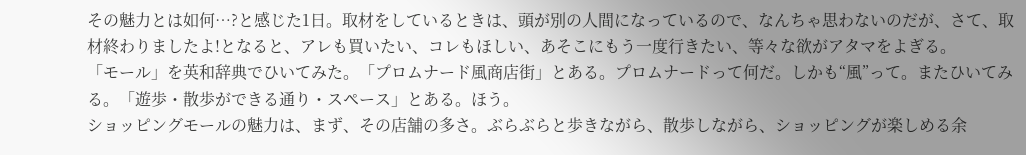その魅力とは如何…?と感じた1日。取材をしているときは、頭が別の人間になっているので、なんちゃ思わないのだが、さて、取材終わりましたよ!となると、アレも買いたい、コレもほしい、あそこにもう一度行きたい、等々な欲がアタマをよぎる。
「モール」を英和辞典でひいてみた。「プロムナード風商店街」とある。プロムナードって何だ。しかも“風”って。またひいてみる。「遊歩・散歩ができる通り・スペース」とある。ほう。
ショッピングモールの魅力は、まず、その店舗の多さ。ぶらぶらと歩きながら、散歩しながら、ショッピングが楽しめる余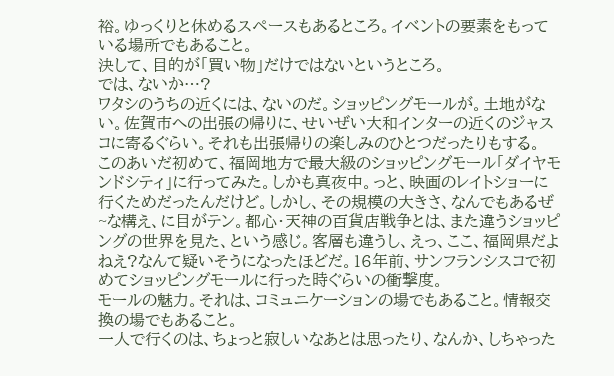裕。ゆっくりと休めるスペースもあるところ。イベントの要素をもっている場所でもあること。
決して、目的が「買い物」だけではないというところ。
では、ないか…?
ワタシのうちの近くには、ないのだ。ショッピングモールが。土地がない。佐賀市への出張の帰りに、せいぜい大和インターの近くのジャスコに寄るぐらい。それも出張帰りの楽しみのひとつだったりもする。
このあいだ初めて、福岡地方で最大級のショッピングモール「ダイヤモンドシティ」に行ってみた。しかも真夜中。っと、映画のレイトショーに行くためだったんだけど。しかし、その規模の大きさ、なんでもあるぜ~な構え、に目がテン。都心・天神の百貨店戦争とは、また違うショッピングの世界を見た、という感じ。客層も違うし、えっ、ここ、福岡県だよねえ?なんて疑いそうになったほどだ。16年前、サンフランシスコで初めてショッピングモールに行った時ぐらいの衝撃度。
モールの魅力。それは、コミュニケーションの場でもあること。情報交換の場でもあること。
一人で行くのは、ちょっと寂しいなあとは思ったり、なんか、しちゃった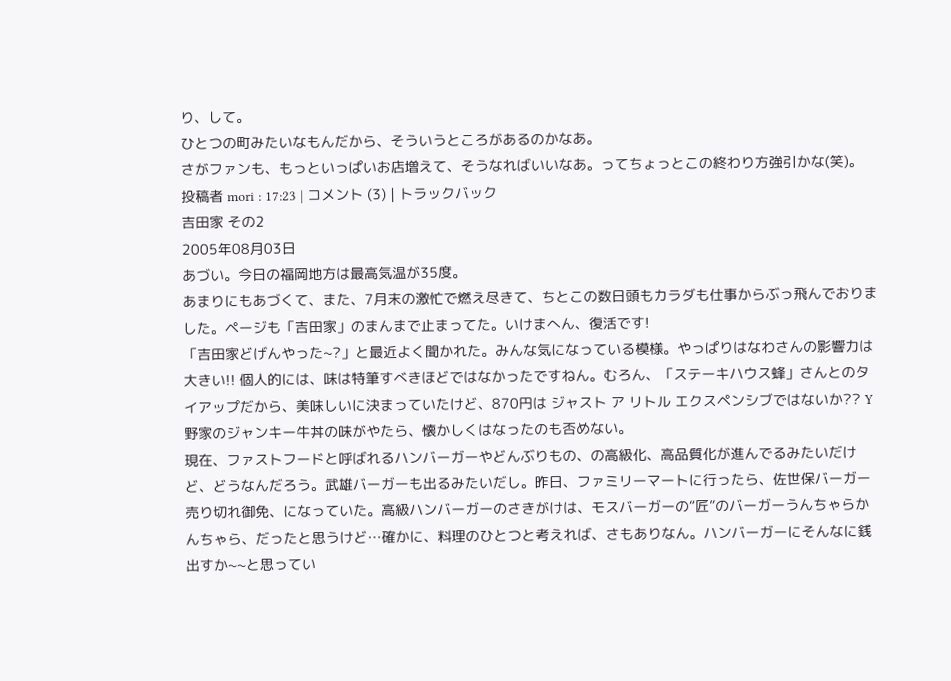り、して。
ひとつの町みたいなもんだから、そういうところがあるのかなあ。
さがファンも、もっといっぱいお店増えて、そうなればいいなあ。ってちょっとこの終わり方強引かな(笑)。
投稿者 mori : 17:23 | コメント (3) | トラックバック
吉田家 その2
2005年08月03日
あづい。今日の福岡地方は最高気温が35度。
あまりにもあづくて、また、7月末の激忙で燃え尽きて、ちとこの数日頭もカラダも仕事からぶっ飛んでおりました。ページも「吉田家」のまんまで止まってた。いけまへん、復活です!
「吉田家どげんやった~?」と最近よく聞かれた。みんな気になっている模様。やっぱりはなわさんの影響力は大きい!! 個人的には、味は特筆すべきほどではなかったですねん。むろん、「ステーキハウス蜂」さんとのタイアップだから、美味しいに決まっていたけど、870円は ジャスト ア リトル エクスペンシブではないか?? Y野家のジャンキー牛丼の味がやたら、懐かしくはなったのも否めない。
現在、ファストフードと呼ばれるハンバーガーやどんぶりもの、の高級化、高品質化が進んでるみたいだけど、どうなんだろう。武雄バーガーも出るみたいだし。昨日、ファミリーマートに行ったら、佐世保バーガー売り切れ御免、になっていた。高級ハンバーガーのさきがけは、モスバーガーの“匠”のバーガーうんちゃらかんちゃら、だったと思うけど…確かに、料理のひとつと考えれば、さもありなん。ハンバーガーにそんなに銭出すか~~と思ってい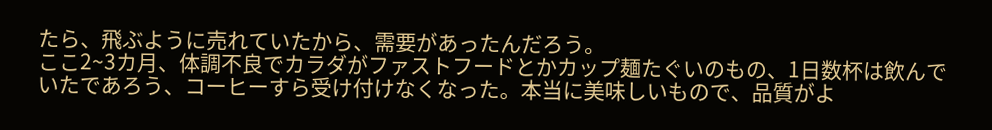たら、飛ぶように売れていたから、需要があったんだろう。
ここ2~3カ月、体調不良でカラダがファストフードとかカップ麺たぐいのもの、1日数杯は飲んでいたであろう、コーヒーすら受け付けなくなった。本当に美味しいもので、品質がよ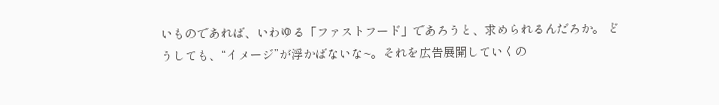いものであれば、いわゆる「ファストフード」であろうと、求められるんだろか。 どうしても、“イメージ”が浮かばないな~。それを広告展開していくの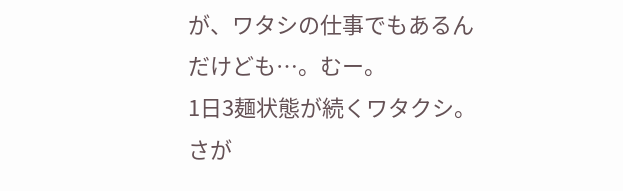が、ワタシの仕事でもあるんだけども…。むー。
1日3麺状態が続くワタクシ。さが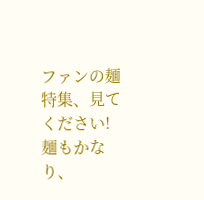ファンの麺特集、見てください!麺もかなり、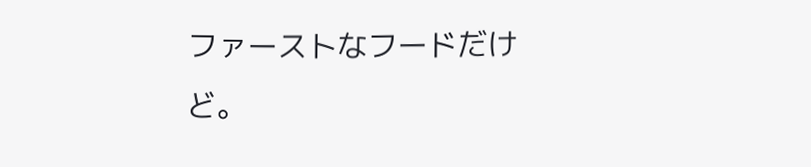ファーストなフードだけど。